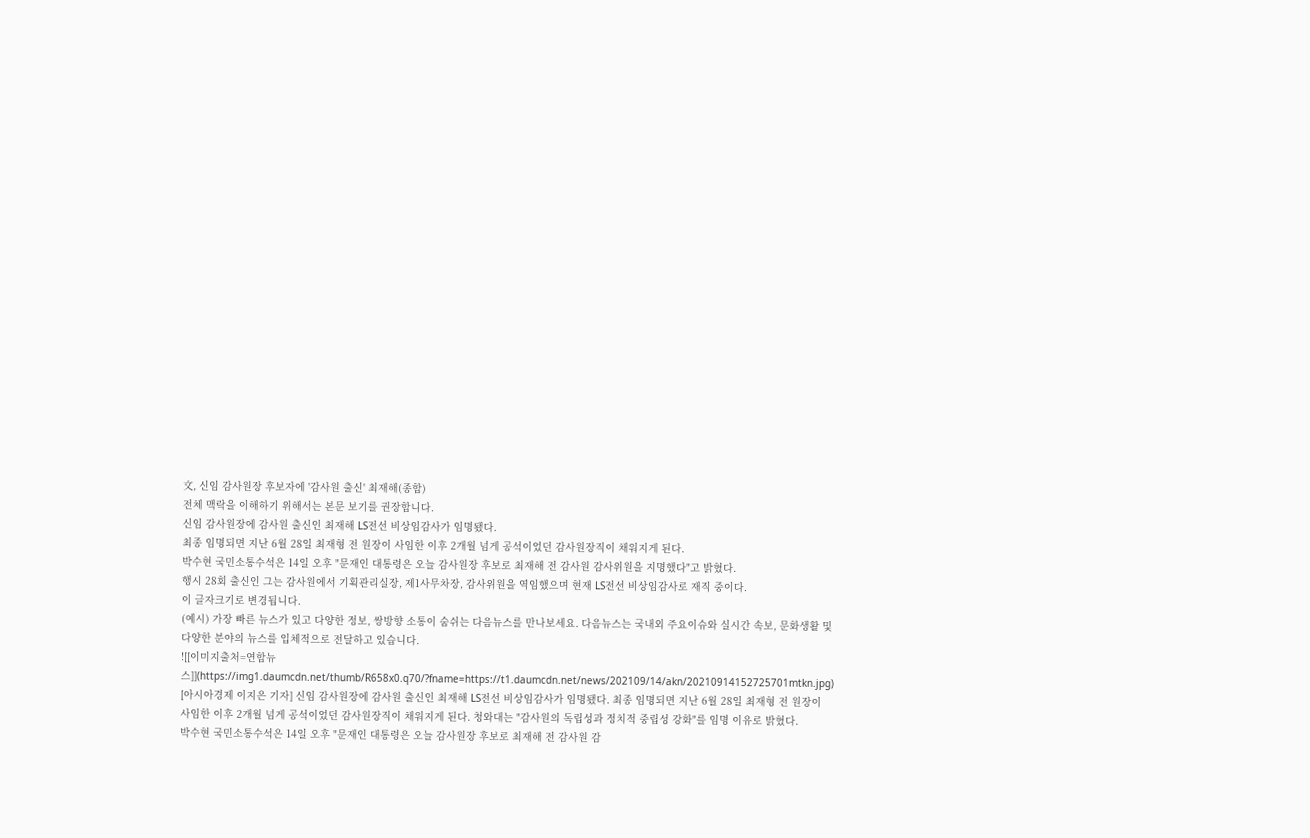文, 신임 감사원장 후보자에 '감사원 출신' 최재해(종합)
전체 맥락을 이해하기 위해서는 본문 보기를 권장합니다.
신임 감사원장에 감사원 출신인 최재해 LS전선 비상임감사가 임명됐다.
최종 임명되면 지난 6월 28일 최재형 전 원장이 사임한 이후 2개월 넘게 공석이었던 감사원장직이 채워지게 된다.
박수현 국민소통수석은 14일 오후 "문재인 대통령은 오늘 감사원장 후보로 최재해 전 감사원 감사위원을 지명했다"고 밝혔다.
행시 28회 출신인 그는 감사원에서 기획관리실장, 제1사무차장, 감사위원을 역임했으며 현재 LS전선 비상임감사로 재직 중이다.
이 글자크기로 변경됩니다.
(예시) 가장 빠른 뉴스가 있고 다양한 정보, 쌍방향 소통이 숨쉬는 다음뉴스를 만나보세요. 다음뉴스는 국내외 주요이슈와 실시간 속보, 문화생활 및 다양한 분야의 뉴스를 입체적으로 전달하고 있습니다.
![[이미지출처=연합뉴스]](https://img1.daumcdn.net/thumb/R658x0.q70/?fname=https://t1.daumcdn.net/news/202109/14/akn/20210914152725701mtkn.jpg)
[아시아경제 이지은 기자] 신임 감사원장에 감사원 출신인 최재해 LS전선 비상임감사가 임명됐다. 최종 임명되면 지난 6월 28일 최재형 전 원장이 사임한 이후 2개월 넘게 공석이었던 감사원장직이 채워지게 된다. 청와대는 "감사원의 독립성과 정치적 중립성 강화"를 임명 이유로 밝혔다.
박수현 국민소통수석은 14일 오후 "문재인 대통령은 오늘 감사원장 후보로 최재해 전 감사원 감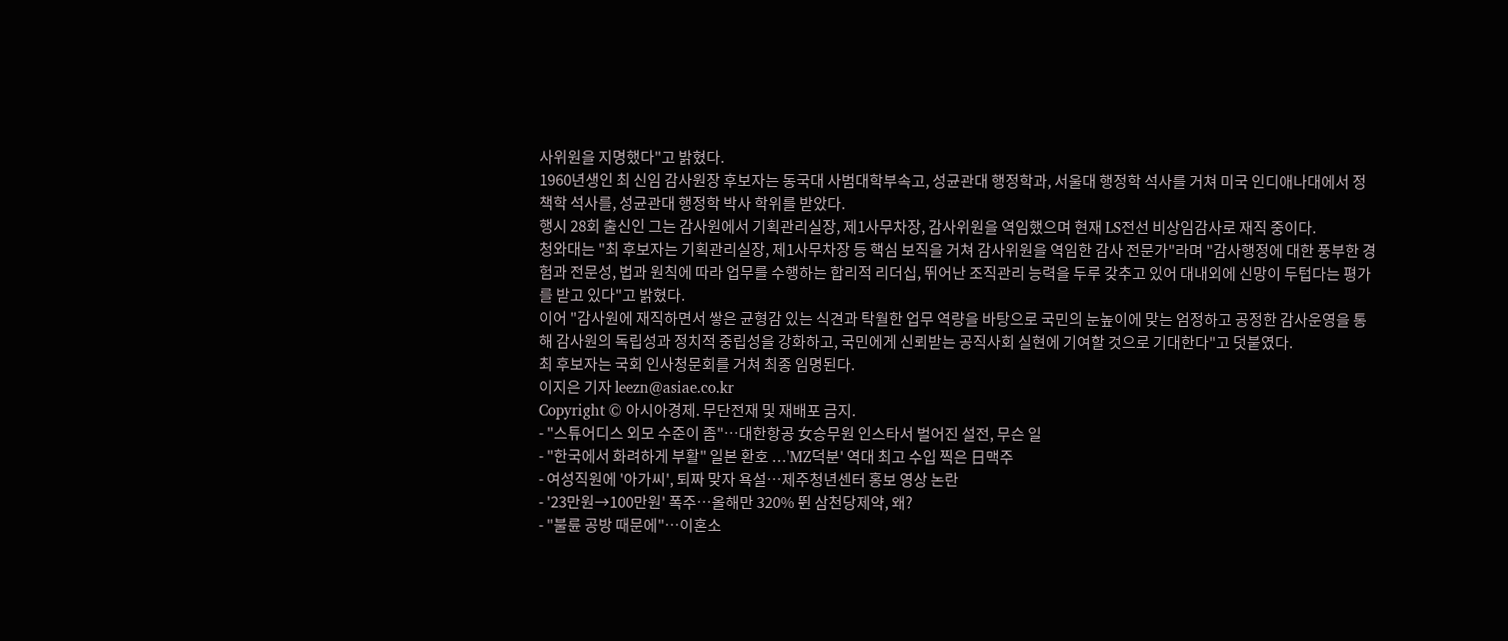사위원을 지명했다"고 밝혔다.
1960년생인 최 신임 감사원장 후보자는 동국대 사범대학부속고, 성균관대 행정학과, 서울대 행정학 석사를 거쳐 미국 인디애나대에서 정책학 석사를, 성균관대 행정학 박사 학위를 받았다.
행시 28회 출신인 그는 감사원에서 기획관리실장, 제1사무차장, 감사위원을 역임했으며 현재 LS전선 비상임감사로 재직 중이다.
청와대는 "최 후보자는 기획관리실장, 제1사무차장 등 핵심 보직을 거쳐 감사위원을 역임한 감사 전문가"라며 "감사행정에 대한 풍부한 경험과 전문성, 법과 원칙에 따라 업무를 수행하는 합리적 리더십, 뛰어난 조직관리 능력을 두루 갖추고 있어 대내외에 신망이 두텁다는 평가를 받고 있다"고 밝혔다.
이어 "감사원에 재직하면서 쌓은 균형감 있는 식견과 탁월한 업무 역량을 바탕으로 국민의 눈높이에 맞는 엄정하고 공정한 감사운영을 통해 감사원의 독립성과 정치적 중립성을 강화하고, 국민에게 신뢰받는 공직사회 실현에 기여할 것으로 기대한다"고 덧붙였다.
최 후보자는 국회 인사청문회를 거쳐 최종 임명된다.
이지은 기자 leezn@asiae.co.kr
Copyright © 아시아경제. 무단전재 및 재배포 금지.
- "스튜어디스 외모 수준이 좀"…대한항공 女승무원 인스타서 벌어진 설전, 무슨 일
- "한국에서 화려하게 부활" 일본 환호 …'MZ덕분' 역대 최고 수입 찍은 日맥주
- 여성직원에 '아가씨', 퇴짜 맞자 욕설…제주청년센터 홍보 영상 논란
- '23만원→100만원' 폭주…올해만 320% 뛴 삼천당제약, 왜?
- "불륜 공방 때문에"…이혼소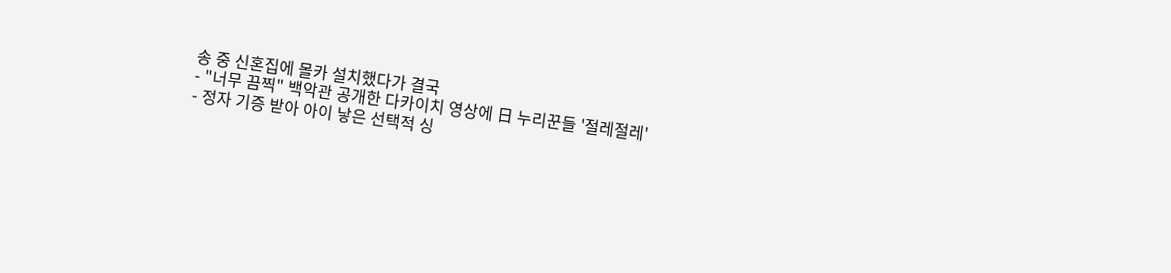송 중 신혼집에 몰카 설치했다가 결국
- "너무 끔찍" 백악관 공개한 다카이치 영상에 日 누리꾼들 '절레절레'
- 정자 기증 받아 아이 낳은 선택적 싱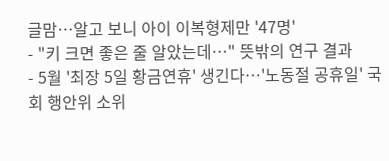글맘…알고 보니 아이 이복형제만 '47명'
- "키 크면 좋은 줄 알았는데…" 뜻밖의 연구 결과
- 5월 '최장 5일 황금연휴' 생긴다…'노동절 공휴일' 국회 행안위 소위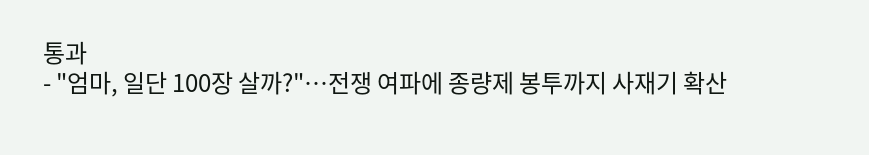통과
- "엄마, 일단 100장 살까?"…전쟁 여파에 종량제 봉투까지 사재기 확산